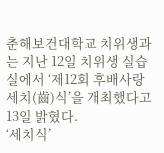춘해보건대학교 치위생과는 지난 12일 치위생 실습실에서 ‘제12회 후배사랑 세치(齒)식’을 개최했다고 13일 밝혔다.
‘세치식’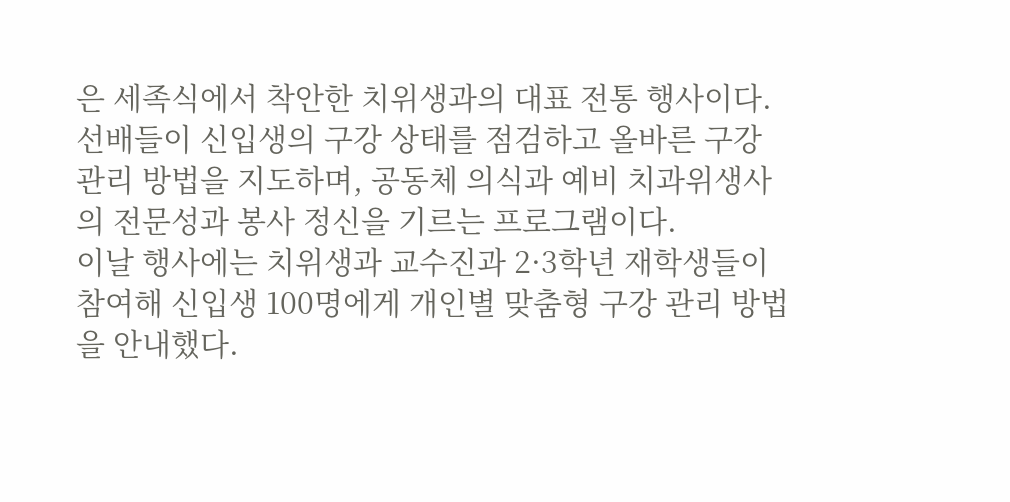은 세족식에서 착안한 치위생과의 대표 전통 행사이다. 선배들이 신입생의 구강 상태를 점검하고 올바른 구강 관리 방법을 지도하며, 공동체 의식과 예비 치과위생사의 전문성과 봉사 정신을 기르는 프로그램이다.
이날 행사에는 치위생과 교수진과 2·3학년 재학생들이 참여해 신입생 100명에게 개인별 맞춤형 구강 관리 방법을 안내했다.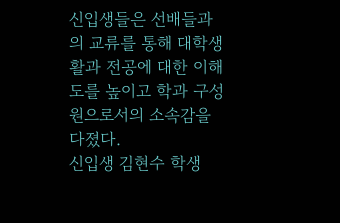신입생들은 선배들과의 교류를 통해 대학생활과 전공에 대한 이해도를 높이고 학과 구성원으로서의 소속감을 다졌다.
신입생 김현수 학생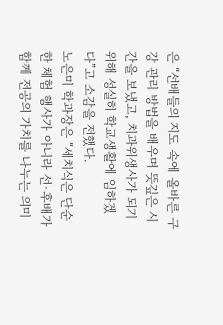은 “선배들의 지도 속에 올바른 구강 관리 방법을 배우며 뜻깊은 시간을 보냈고, 치과위생사가 되기 위해 성실히 학교생활에 임하겠다”고 소감을 전했다.
노은미 학과장은 “세치식은 단순한 체험 행사가 아니라 선·후배가 함께 전공의 가치를 나누는 의미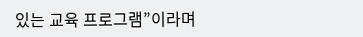있는 교육 프로그램”이라며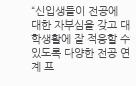“신입생들이 전공에 대한 자부심을 갖고 대학생활에 잘 적응할 수 있도록 다양한 전공 연계 프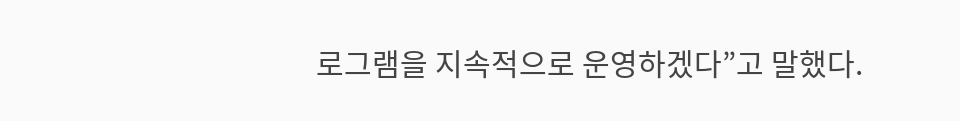로그램을 지속적으로 운영하겠다”고 말했다.